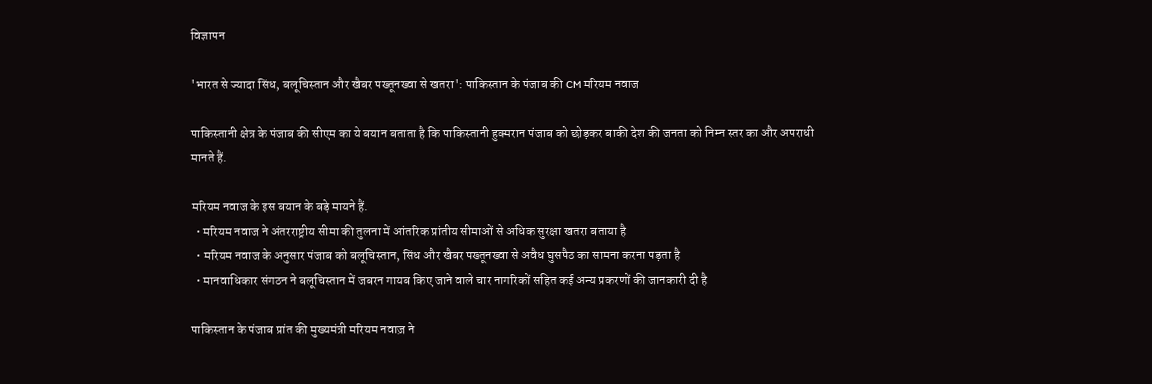विज्ञापन

'भारत से ज्यादा सिंध, बलूचिस्तान और खैबर पख्तूनख्वा से खतरा': पाकिस्तान के पंजाब की CM मरियम नवाज

पाकिस्तानी क्षेत्र के पंजाब की सीएम का ये बयान बताता है कि पाकिस्तानी हुक्मरान पंजाब को छोड़कर बाकी देश की जनता को निम्न स्तर का और अपराधी मानते हैं.

मरियम नवाज के इस बयान के बड़े मायने हैं.
  • मरियम नवाज ने अंतरराष्ट्रीय सीमा की तुलना में आंतरिक प्रांतीय सीमाओं से अधिक सुरक्षा खतरा बताया है
  • मरियम नवाज के अनुसार पंजाब को बलूचिस्तान, सिंध और खैबर पख्तूनख्वा से अवैध घुसपैठ का सामना करना पड़ता है
  • मानवाधिकार संगठन ने बलूचिस्तान में जबरन गायब किए जाने वाले चार नागरिकों सहित कई अन्य प्रकरणों की जानकारी दी है

पाकिस्तान के पंजाब प्रांत की मुख्यमंत्री मरियम नवाज़ ने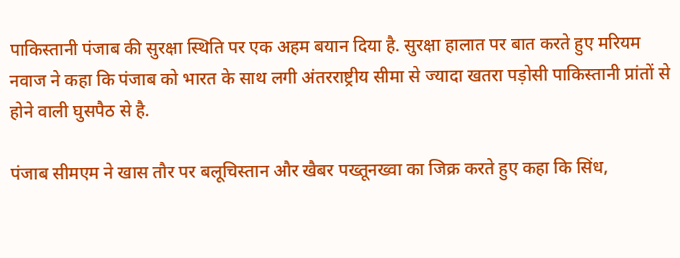पाकिस्तानी पंजाब की सुरक्षा स्थिति पर एक अहम बयान दिया है. सुरक्षा हालात पर बात करते हुए मरियम नवाज ने कहा कि पंजाब को भारत के साथ लगी अंतरराष्ट्रीय सीमा से ज्यादा खतरा पड़ोसी पाकिस्तानी प्रांतों से होने वाली घुसपैठ से है.

पंजाब सीमएम ने खास तौर पर बलूचिस्तान और खैबर पख्तूनख्वा का जिक्र करते हुए कहा कि सिंध,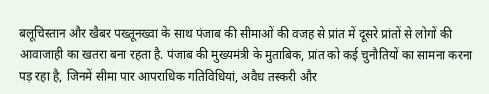बलूचिस्तान और खैबर पख्तूनख्वा के साथ पंजाब की सीमाओं की वजह से प्रांत में दूसरे प्रांतों से लोगों की आवाजाही का खतरा बना रहता है. पंजाब की मुख्यमंत्री के मुताबिक, प्रांत को कई चुनौतियों का सामना करना पड़ रहा है, जिनमें सीमा पार आपराधिक गतिविधियां, अवैध तस्करी और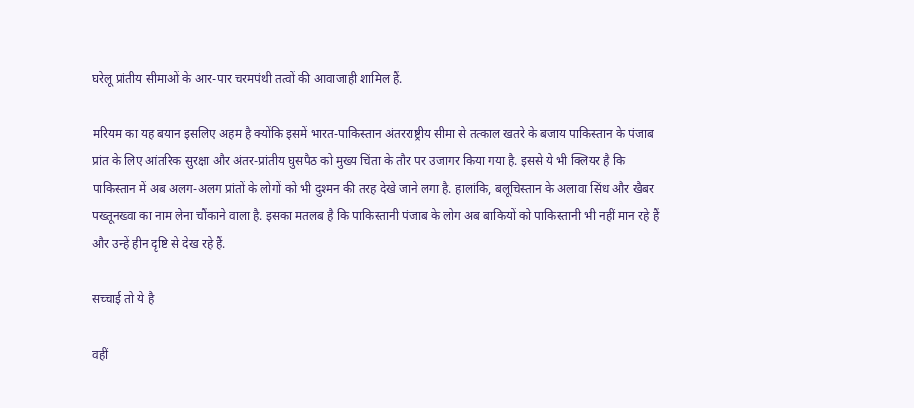घरेलू प्रांतीय सीमाओं के आर-पार चरमपंथी तत्वों की आवाजाही शामिल हैं.

मरियम का यह बयान इसलिए अहम है क्योंकि इसमें भारत-पाकिस्तान अंतरराष्ट्रीय सीमा से तत्काल खतरे के बजाय पाकिस्तान के पंजाब प्रांत के लिए आंतरिक सुरक्षा और अंतर-प्रांतीय घुसपैठ को मुख्य चिंता के तौर पर उजागर किया गया है. इससे ये भी क्लियर है कि पाकिस्तान में अब अलग-अलग प्रांतों के लोगों को भी दुश्मन की तरह देखे जाने लगा है. हालांकि, बलूचिस्तान के अलावा सिंध और खैबर पख्तूनख्वा का नाम लेना चौंकाने वाला है. इसका मतलब है कि पाकिस्तानी पंजाब के लोग अब बाकियों को पाकिस्तानी भी नहीं मान रहे हैं और उन्हें हीन दृष्टि से देख रहे हैं.

सच्चाई तो ये है

वहीं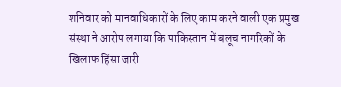शनिवार को मानवाधिकारों के लिए काम करने वाली एक प्रमुख संस्था ने आरोप लगाया कि पाकिस्तान में बलूच नागरिकों के खिलाफ हिंसा जारी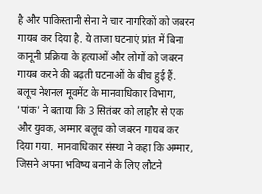है और पाकिस्तानी सेना ने चार नागरिकों को जबरन गायब कर दिया है. ये ताजा घटनाएं प्रांत में बिना कानूनी प्रक्रिया के हत्याओं और लोगों को जबरन गायब करने की बढ़ती घटनाओं के बीच हुई हैं. बलूच नेशनल मूवमेंट के मानवाधिकार विभाग, 'पांक' ने बताया कि 3 सितंबर को लाहौर से एक और युवक, अम्मार बलूच को जबरन गायब कर दिया गया. मानवाधिकार संस्था ने कहा कि अम्मार, जिसने अपना भविष्य बनाने के लिए लौटने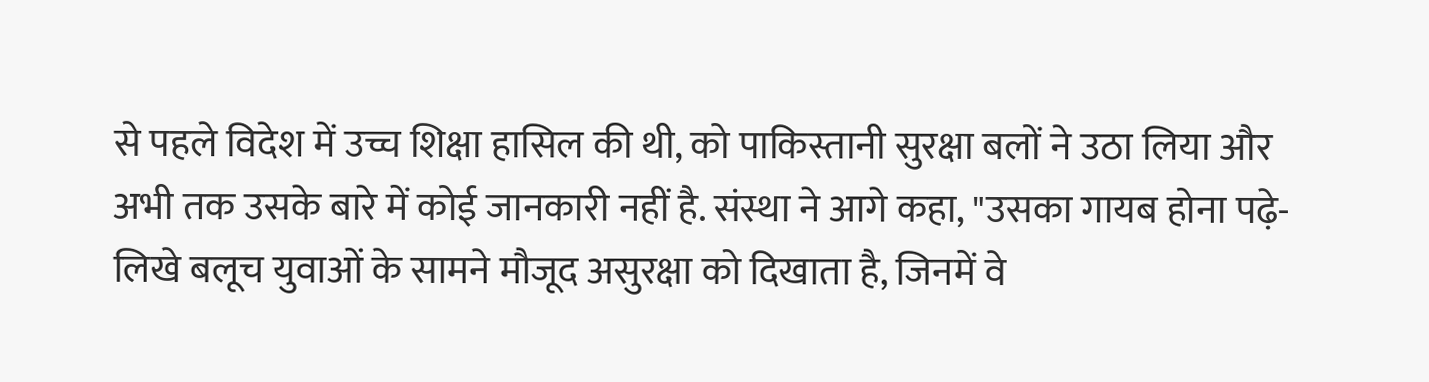से पहले विदेश में उच्च शिक्षा हासिल की थी, को पाकिस्तानी सुरक्षा बलों ने उठा लिया और अभी तक उसके बारे में कोई जानकारी नहीं है. संस्था ने आगे कहा, "उसका गायब होना पढ़े-लिखे बलूच युवाओं के सामने मौजूद असुरक्षा को दिखाता है, जिनमें वे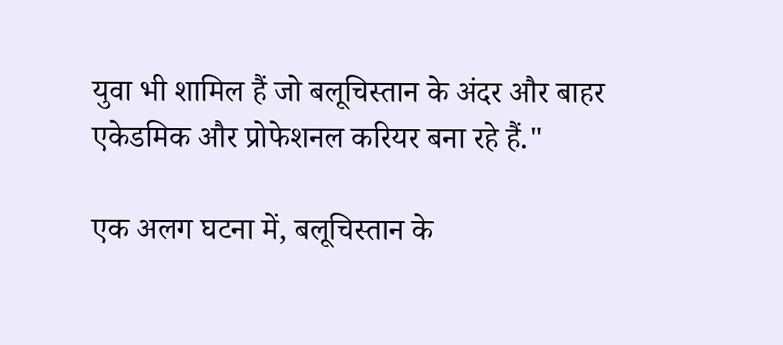युवा भी शामिल हैं जो बलूचिस्तान के अंदर और बाहर एकेडमिक और प्रोफेशनल करियर बना रहे हैं."

एक अलग घटना में, बलूचिस्तान के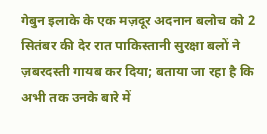गेबुन इलाके के एक मज़दूर अदनान बलोच को 2 सितंबर की देर रात पाकिस्तानी सुरक्षा बलों ने ज़बरदस्ती गायब कर दिया; बताया जा रहा है कि अभी तक उनके बारे में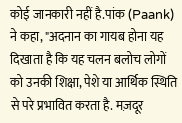कोई जानकारी नहीं है.पांक (Paank) ने कहा, "अदनान का गायब होना यह दिखाता है कि यह चलन बलोच लोगों को उनकी शिक्षा, पेशे या आर्थिक स्थिति से परे प्रभावित करता है. मज़दूर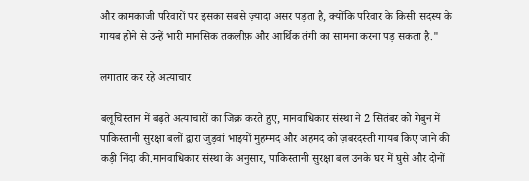और कामकाजी परिवारों पर इसका सबसे ज़्यादा असर पड़ता है, क्योंकि परिवार के किसी सदस्य के गायब होने से उन्हें भारी मानसिक तकलीफ़ और आर्थिक तंगी का सामना करना पड़ सकता है."

लगातार कर रहे अत्याचार

बलूचिस्तान में बढ़ते अत्याचारों का जिक्र करते हुए, मानवाधिकार संस्था ने 2 सितंबर को गेबुन में पाकिस्तानी सुरक्षा बलों द्वारा जुड़वां भाइयों मुहम्मद और अहमद को ज़बरदस्ती गायब किए जाने की कड़ी निंदा की.मानवाधिकार संस्था के अनुसार, पाकिस्तानी सुरक्षा बल उनके घर में घुसे और दोनों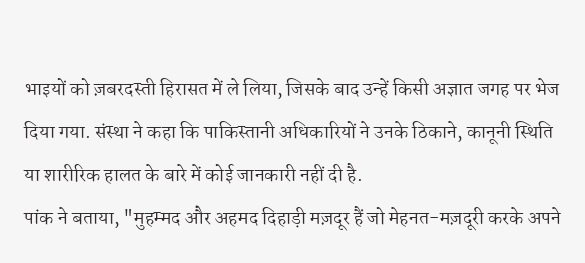भाइयों को ज़बरदस्ती हिरासत में ले लिया, जिसके बाद उन्हें किसी अज्ञात जगह पर भेज दिया गया. संस्था ने कहा कि पाकिस्तानी अधिकारियों ने उनके ठिकाने, कानूनी स्थिति या शारीरिक हालत के बारे में कोई जानकारी नहीं दी है.
पांक ने बताया, "मुहम्मद और अहमद दिहाड़ी मज़दूर हैं जो मेहनत-मज़दूरी करके अपने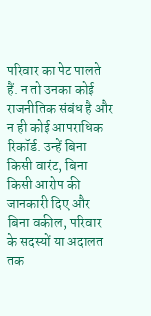परिवार का पेट पालते हैं. न तो उनका कोई राजनीतिक संबंध है और न ही कोई आपराधिक रिकॉर्ड. उन्हें बिना किसी वारंट, बिना किसी आरोप की जानकारी दिए और बिना वकील, परिवार के सदस्यों या अदालत तक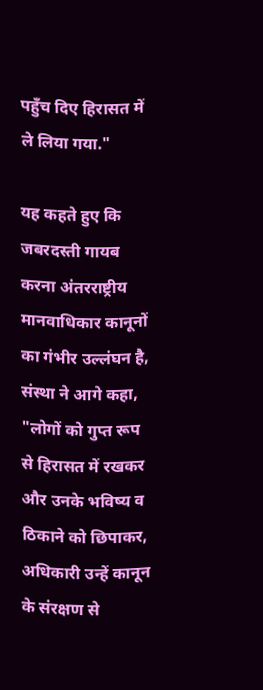पहुँच दिए हिरासत में ले लिया गया."

यह कहते हुए कि जबरदस्ती गायब करना अंतरराष्ट्रीय मानवाधिकार कानूनों का गंभीर उल्लंघन है, संस्था ने आगे कहा, "लोगों को गुप्त रूप से हिरासत में रखकर और उनके भविष्य व ठिकाने को छिपाकर, अधिकारी उन्हें कानून के संरक्षण से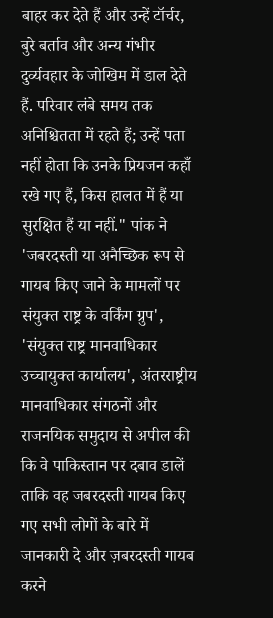बाहर कर देते हैं और उन्हें टॉर्चर, बुरे बर्ताव और अन्य गंभीर दुर्व्यवहार के जोखिम में डाल देते हैं. परिवार लंबे समय तक अनिश्चितता में रहते हैं; उन्हें पता नहीं होता कि उनके प्रियजन कहाँ रखे गए हैं, किस हालत में हैं या सुरक्षित हैं या नहीं." पांक ने 'जबरदस्ती या अनैच्छिक रूप से गायब किए जाने के मामलों पर संयुक्त राष्ट्र के वर्किंग ग्रुप', 'संयुक्त राष्ट्र मानवाधिकार उच्चायुक्त कार्यालय', अंतरराष्ट्रीय मानवाधिकार संगठनों और राजनयिक समुदाय से अपील की कि वे पाकिस्तान पर दबाव डालें ताकि वह जबरदस्ती गायब किए गए सभी लोगों के बारे में जानकारी दे और ज़बरदस्ती गायब करने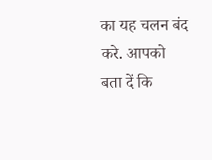का यह चलन बंद करे. आपको बता दें कि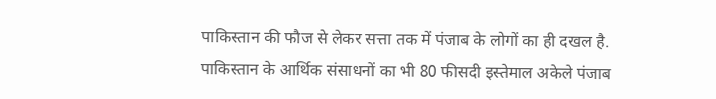पाकिस्तान की फौज से लेकर सत्ता तक में पंजाब के लोगों का ही दखल है. पाकिस्तान के आर्थिक संसाधनों का भी 80 फीसदी इस्तेमाल अकेले पंजाब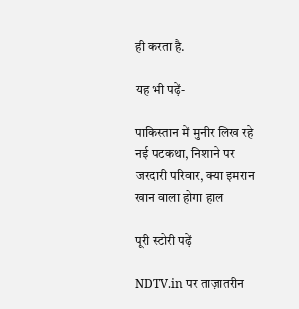ही करता है.

यह भी पढ़ें-

पाकिस्तान में मुनीर लिख रहे नई पटकथा, निशाने पर जरदारी परिवार, क्या इमरान खान वाला होगा हाल

पूरी स्टोरी पढ़ें

NDTV.in पर ताज़ातरीन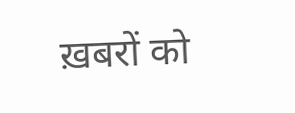ख़बरों को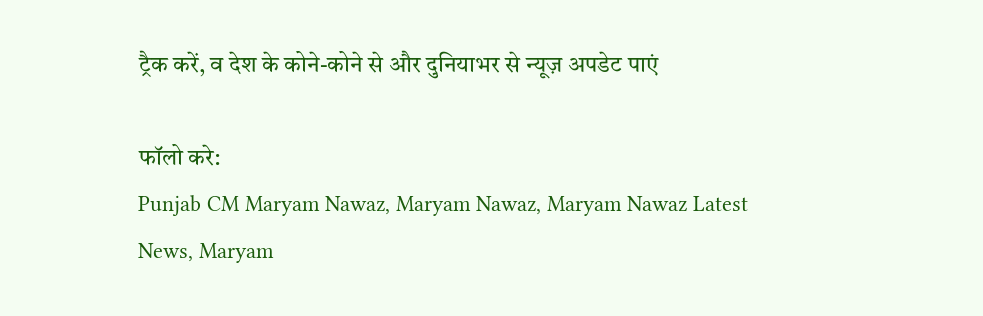ट्रैक करें, व देश के कोने-कोने से और दुनियाभर से न्यूज़ अपडेट पाएं

फॉलो करे:
Punjab CM Maryam Nawaz, Maryam Nawaz, Maryam Nawaz Latest News, Maryam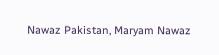Nawaz Pakistan, Maryam Nawaz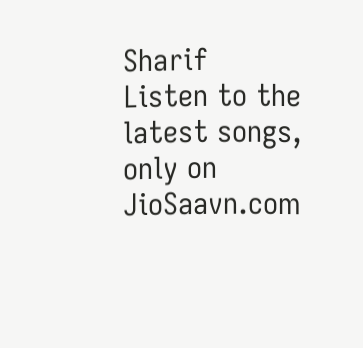Sharif
Listen to the latest songs, only on JioSaavn.com